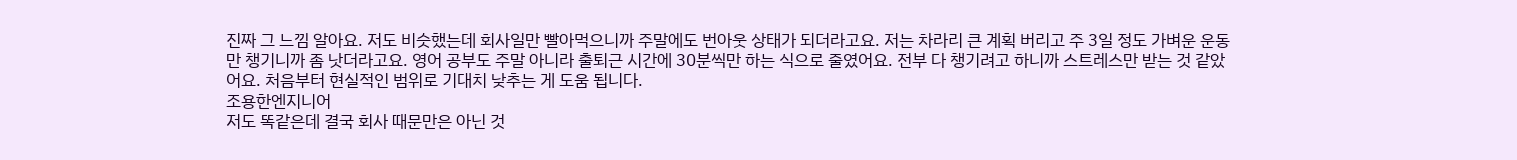진짜 그 느낌 알아요. 저도 비슷했는데 회사일만 빨아먹으니까 주말에도 번아웃 상태가 되더라고요. 저는 차라리 큰 계획 버리고 주 3일 정도 가벼운 운동만 챙기니까 좀 낫더라고요. 영어 공부도 주말 아니라 출퇴근 시간에 30분씩만 하는 식으로 줄였어요. 전부 다 챙기려고 하니까 스트레스만 받는 것 같았어요. 처음부터 현실적인 범위로 기대치 낮추는 게 도움 됩니다.
조용한엔지니어
저도 똑같은데 결국 회사 때문만은 아닌 것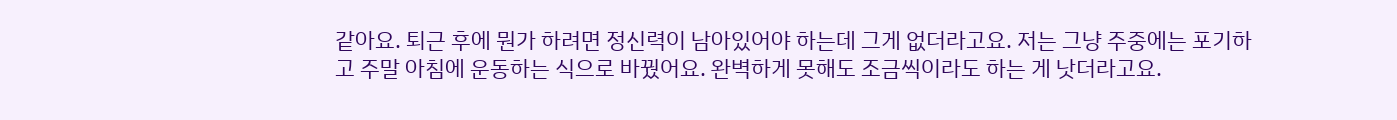같아요. 퇴근 후에 뭔가 하려면 정신력이 남아있어야 하는데 그게 없더라고요. 저는 그냥 주중에는 포기하고 주말 아침에 운동하는 식으로 바꿨어요. 완벽하게 못해도 조금씩이라도 하는 게 낫더라고요.